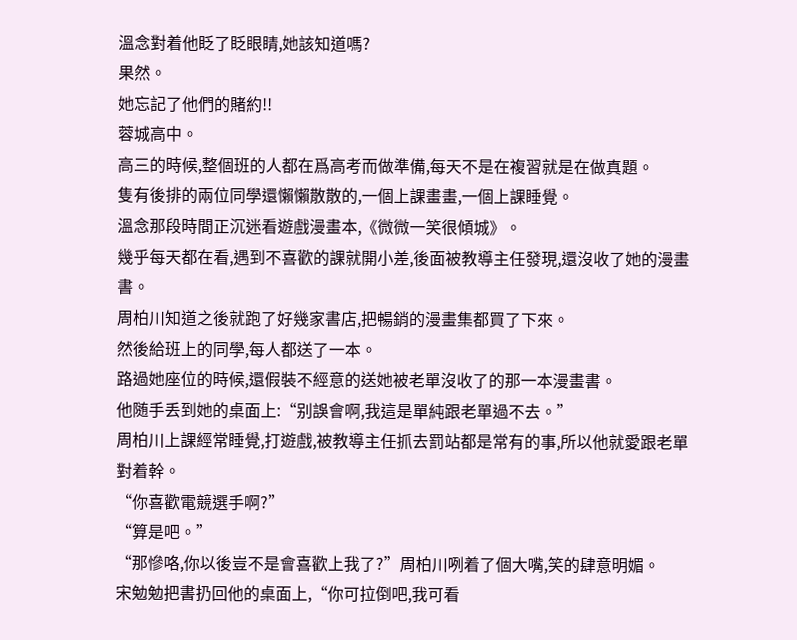溫念對着他眨了眨眼睛,她該知道嗎?
果然。
她忘記了他們的賭約!!
蓉城高中。
高三的時候,整個班的人都在爲高考而做準備,每天不是在複習就是在做真題。
隻有後排的兩位同學還懶懶散散的,一個上課畫畫,一個上課睡覺。
溫念那段時間正沉迷看遊戲漫畫本,《微微一笑很傾城》。
幾乎每天都在看,遇到不喜歡的課就開小差,後面被教導主任發現,還沒收了她的漫畫書。
周柏川知道之後就跑了好幾家書店,把暢銷的漫畫集都買了下來。
然後給班上的同學,每人都送了一本。
路過她座位的時候,還假裝不經意的送她被老單沒收了的那一本漫畫書。
他随手丢到她的桌面上:“别誤會啊,我這是單純跟老單過不去。”
周柏川上課經常睡覺,打遊戲,被教導主任抓去罰站都是常有的事,所以他就愛跟老單對着幹。
“你喜歡電競選手啊?”
“算是吧。”
“那慘咯,你以後豈不是會喜歡上我了?”周柏川咧着了個大嘴,笑的肆意明媚。
宋勉勉把書扔回他的桌面上,“你可拉倒吧,我可看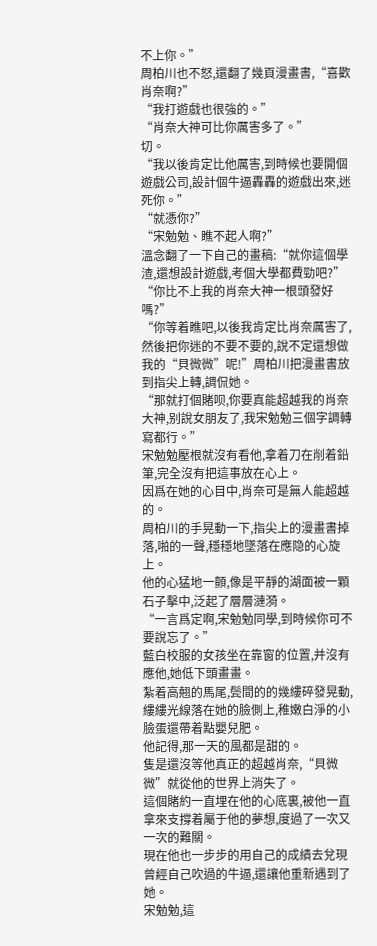不上你。”
周柏川也不怒,還翻了幾頁漫畫書,“喜歡肖奈啊?”
“我打遊戲也很強的。”
“肖奈大神可比你厲害多了。”
切。
“我以後肯定比他厲害,到時候也要開個遊戲公司,設計個牛逼轟轟的遊戲出來,迷死你。”
“就憑你?”
“宋勉勉、瞧不起人啊?”
溫念翻了一下自己的畫稿:“就你這個學渣,還想設計遊戲,考個大學都費勁吧?”
“你比不上我的肖奈大神一根頭發好嗎?”
“你等着瞧吧,以後我肯定比肖奈厲害了,然後把你迷的不要不要的,說不定還想做我的“貝微微”呢!”周柏川把漫畫書放到指尖上轉,調侃她。
“那就打個賭呗,你要真能超越我的肖奈大神,别說女朋友了,我宋勉勉三個字調轉寫都行。”
宋勉勉壓根就沒有看他,拿着刀在削着鉛筆,完全沒有把這事放在心上。
因爲在她的心目中,肖奈可是無人能超越的。
周柏川的手晃動一下,指尖上的漫畫書掉落,啪的一聲,穩穩地墜落在應隐的心旋上。
他的心猛地一顫,像是平靜的湖面被一顆石子擊中,泛起了層層漣漪。
“一言爲定啊,宋勉勉同學,到時候你可不要說忘了。”
藍白校服的女孩坐在靠窗的位置,并沒有應他,她低下頭畫畫。
紮着高翹的馬尾,鬓間的的幾縷碎發晃動,縷縷光線落在她的臉側上,稚嫩白淨的小臉蛋還帶着點嬰兒肥。
他記得,那一天的風都是甜的。
隻是還沒等他真正的超越肖奈,“貝微微”就從他的世界上消失了。
這個賭約一直埋在他的心底裏,被他一直拿來支撐着屬于他的夢想,度過了一次又一次的難關。
現在他也一步步的用自己的成績去兌現曾經自己吹過的牛逼,還讓他重新遇到了她。
宋勉勉,這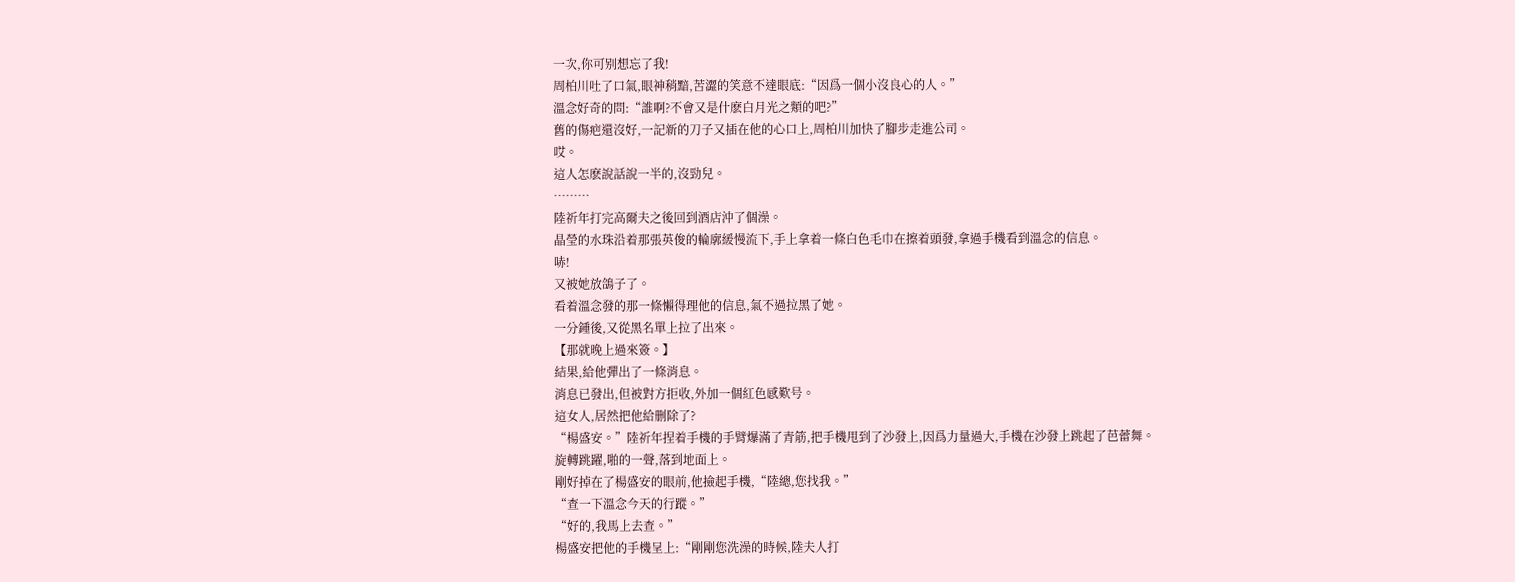一次,你可别想忘了我!
周柏川吐了口氣,眼神稍黯,苦澀的笑意不達眼底:“因爲一個小沒良心的人。”
溫念好奇的問:“誰啊?不會又是什麽白月光之類的吧?”
舊的傷疤還沒好,一記新的刀子又插在他的心口上,周柏川加快了腳步走進公司。
哎。
這人怎麽說話說一半的,沒勁兒。
………
陸祈年打完高爾夫之後回到酒店沖了個澡。
晶瑩的水珠沿着那張英俊的輪廓緩慢流下,手上拿着一條白色毛巾在擦着頭發,拿過手機看到溫念的信息。
哧!
又被她放鴿子了。
看着溫念發的那一條懶得理他的信息,氣不過拉黑了她。
一分鍾後,又從黑名單上拉了出來。
【那就晚上過來簽。】
結果,給他彈出了一條消息。
消息已發出,但被對方拒收,外加一個紅色感歎号。
這女人,居然把他給删除了?
“楊盛安。”陸祈年捏着手機的手臂爆滿了青筋,把手機甩到了沙發上,因爲力量過大,手機在沙發上跳起了芭蕾舞。
旋轉跳躍,啪的一聲,落到地面上。
剛好掉在了楊盛安的眼前,他撿起手機,“陸總,您找我。”
“查一下溫念今天的行蹤。”
“好的,我馬上去查。”
楊盛安把他的手機呈上:“剛剛您洗澡的時候,陸夫人打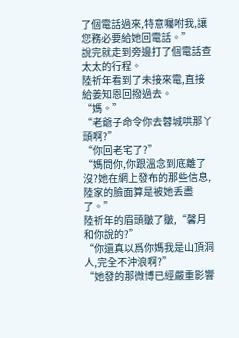了個電話過來,特意囑咐我,讓您務必要給她回電話。”
說完就走到旁邊打了個電話查太太的行程。
陸祈年看到了未接來電,直接給姜知恩回撥過去。
“媽。”
“老爺子命令你去蓉城哄那丫頭啊?”
“你回老宅了?”
“媽問你,你跟溫念到底離了沒?她在網上發布的那些信息,陸家的臉面算是被她丢盡了。”
陸祈年的眉頭皺了皺,“馨月和你說的?”
“你還真以爲你媽我是山頂洞人,完全不沖浪啊?”
“她發的那微博已經嚴重影響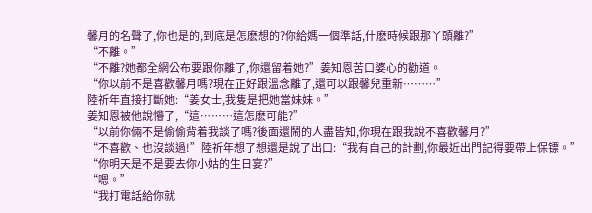馨月的名聲了,你也是的,到底是怎麽想的?你給媽一個準話,什麽時候跟那丫頭離?”
“不離。”
“不離?她都全網公布要跟你離了,你還留着她?”姜知恩苦口婆心的勸道。
“你以前不是喜歡馨月嗎?現在正好跟溫念離了,還可以跟馨兒重新………”
陸祈年直接打斷她:“姜女士,我隻是把她當妹妹。”
姜知恩被他說懵了,“這………這怎麽可能?”
“以前你倆不是偷偷背着我談了嗎?後面還鬧的人盡皆知,你現在跟我說不喜歡馨月?”
“不喜歡、也沒談過!”陸祈年想了想還是說了出口:“我有自己的計劃,你最近出門記得要帶上保镖。”
“你明天是不是要去你小姑的生日宴?”
“嗯。”
“我打電話給你就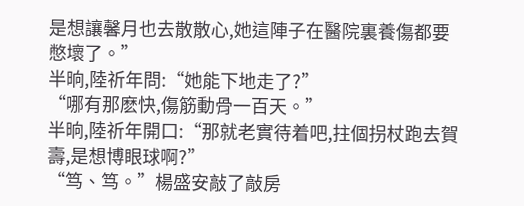是想讓馨月也去散散心,她這陣子在醫院裏養傷都要憋壞了。”
半晌,陸祈年問:“她能下地走了?”
“哪有那麽快,傷筋動骨一百天。”
半晌,陸祈年開口:“那就老實待着吧,拄個拐杖跑去賀壽,是想博眼球啊?”
“笃、笃。”楊盛安敲了敲房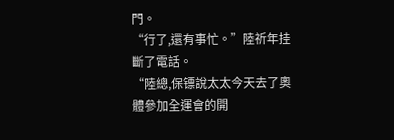門。
“行了,還有事忙。”陸祈年挂斷了電話。
“陸總,保镖說太太今天去了奧體參加全運會的開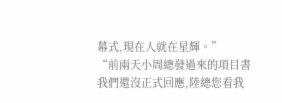幕式,現在人就在星輝。”
“前兩天小周總發過來的項目書我們還沒正式回應,陸總您看我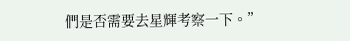們是否需要去星輝考察一下。”